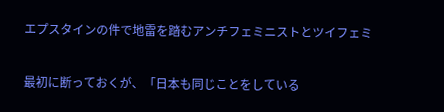エプスタインの件で地雷を踏むアンチフェミニストとツイフェミ

最初に断っておくが、「日本も同じことをしている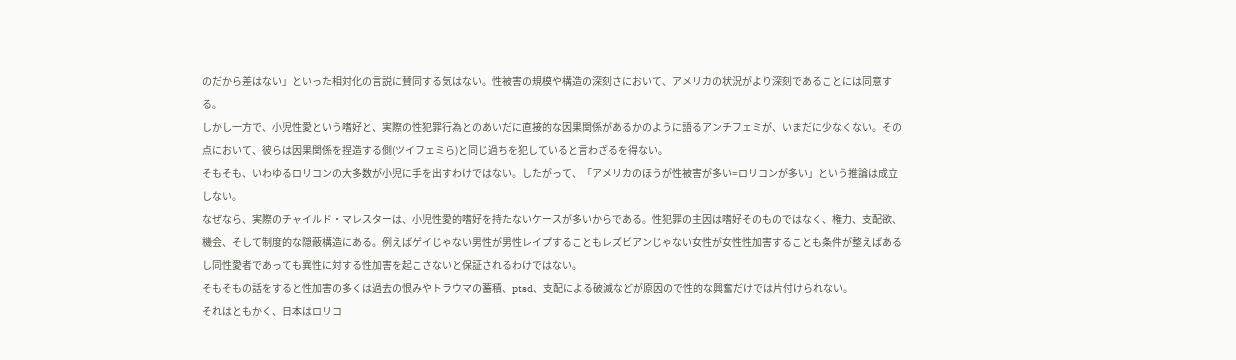のだから差はない」といった相対化の言説に賛同する気はない。性被害の規模や構造の深刻さにおいて、アメリカの状況がより深刻であることには同意する。
しかし一方で、小児性愛という嗜好と、実際の性犯罪行為とのあいだに直接的な因果関係があるかのように語るアンチフェミが、いまだに少なくない。その点において、彼らは因果関係を捏造する側(ツイフェミら)と同じ過ちを犯していると言わざるを得ない。
そもそも、いわゆるロリコンの大多数が小児に手を出すわけではない。したがって、「アメリカのほうが性被害が多い=ロリコンが多い」という推論は成立しない。
なぜなら、実際のチャイルド・マレスターは、小児性愛的嗜好を持たないケースが多いからである。性犯罪の主因は嗜好そのものではなく、権力、支配欲、機会、そして制度的な隠蔽構造にある。例えばゲイじゃない男性が男性レイプすることもレズビアンじゃない女性が女性性加害することも条件が整えばあるし同性愛者であっても異性に対する性加害を起こさないと保証されるわけではない。
そもそもの話をすると性加害の多くは過去の恨みやトラウマの蓄積、ptsd、支配による破滅などが原因ので性的な興奮だけでは片付けられない。
それはともかく、日本はロリコ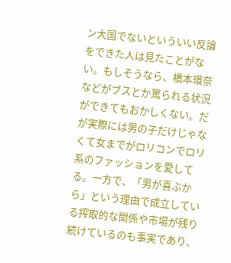ン大国でないといういい反論をできた人は見たことがない。もしそうなら、橋本環奈などがブスとか罵られる状況ができてもおかしくない。だが実際には男の子だけじゃなくて女までがロリコンでロリ系のファッションを愛してる。一方で、「男が喜ぶから」という理由で成立している搾取的な関係や市場が残り続けているのも事実であり、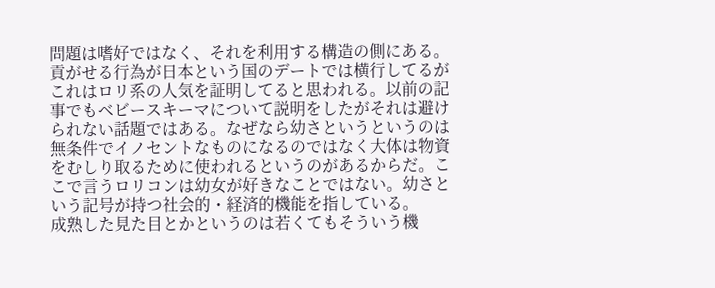問題は嗜好ではなく、それを利用する構造の側にある。
貢がせる行為が日本という国のデートでは横行してるがこれはロリ系の人気を証明してると思われる。以前の記事でもベビースキーマについて説明をしたがそれは避けられない話題ではある。なぜなら幼さというというのは無条件でイノセントなものになるのではなく大体は物資をむしり取るために使われるというのがあるからだ。ここで言うロリコンは幼女が好きなことではない。幼さという記号が持つ社会的・経済的機能を指している。
成熟した見た目とかというのは若くてもそういう機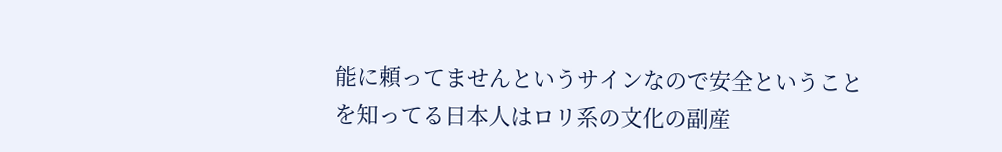能に頼ってませんというサインなので安全ということを知ってる日本人はロリ系の文化の副産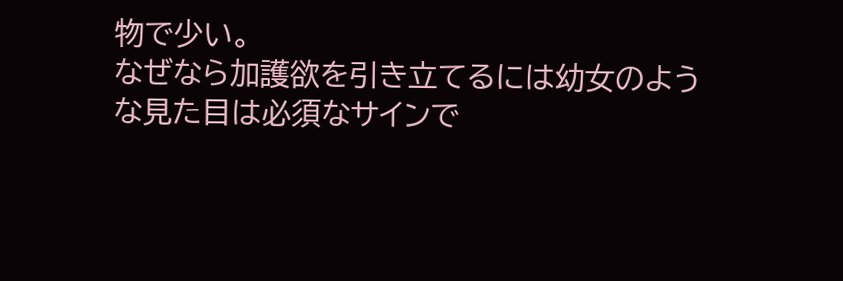物で少い。
なぜなら加護欲を引き立てるには幼女のような見た目は必須なサインで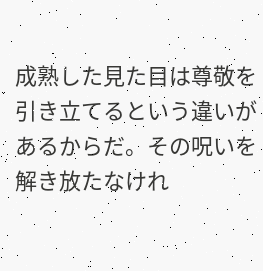成熟した見た目は尊敬を引き立てるという違いがあるからだ。その呪いを解き放たなけれ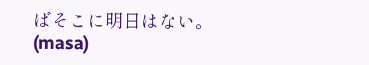ばそこに明日はない。
(masa)